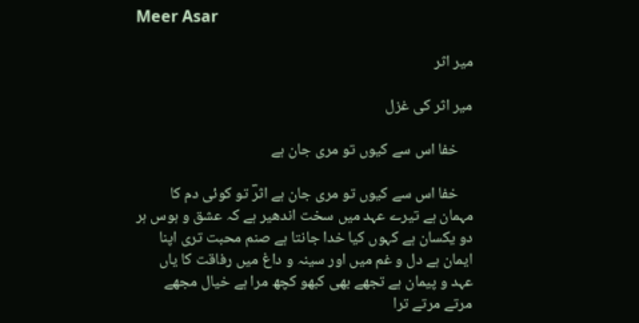Meer Asar

میر اثر

میر اثر کی غزل

    خفا اس سے کیوں تو مری جان ہے

    خفا اس سے کیوں تو مری جان ہے اثرؔ تو کوئی دم کا مہمان ہے تیرے عہد میں سخت اندھیر ہے کہ عشق و ہوس ہر دو یکسان ہے کہوں کیا خدا جانتا ہے صنم محبت تری اپنا ایمان ہے دل و غم میں اور سینہ و داغ میں رفاقت کا یاں عہد و پیمان ہے تجھے بھی کبھو کچھ مرا ہے خیال مجھے مرتے مرتے ترا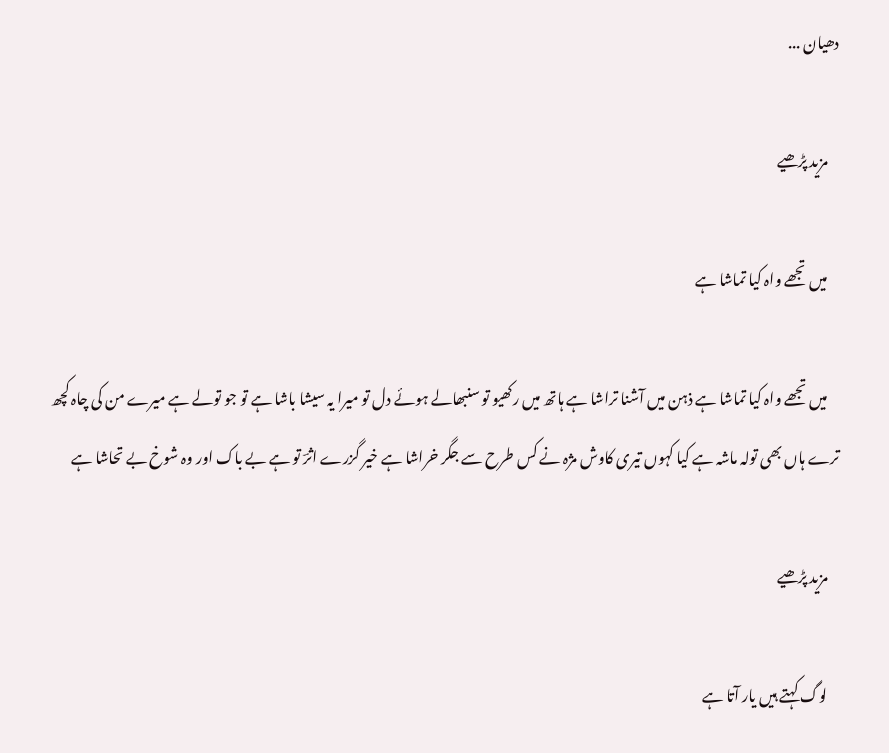دھیان ...

    مزید پڑھیے

    میں تجھے واہ کیا تماشا ہے

    میں تجھے واہ کیا تماشا ہے ذہن میں آشنا تراشا ہے ہاتھ میں رکھیو تو سنبھالے ہوئے دل تو میرا یہ سیشا باشا ہے تو جو تولے ہے میرے من کی چاہ کچھ ترے ہاں بھی تولہ ماشہ ہے کیا کہوں تیری کاوش مژہ نے کس طرح سے جگر خراشا ہے خیر گزرے اثرؔ تو ہے بے باک اور وہ شوخ بے تحاشا ہے

    مزید پڑھیے

    لوگ کہتے ہیں یار آتا ہے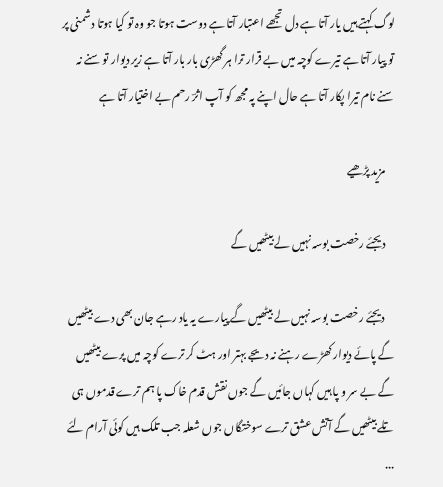لوگ کہتے ہیں یار آتا ہے دل تجھے اعتبار آتا ہے دوست ہوتا جو وہ تو کیا ہوتا دشمنی پر تو پیار آتا ہے تیرے کوچہ میں بے قرار ترا ہر گھڑی بار بار آتا ہے زیر دیوار تو سنے نہ سنے نام تیرا پکار آتا ہے حال اپنے پہ مجھ کو آپ اثرؔ رحم بے اختیار آتا ہے

    مزید پڑھیے

    دیجئے رخصت بوسہ نہیں لے بیٹھیں گے

    دیجئے رخصت بوسہ نہیں لے بیٹھیں گے پیارے یہ یاد رہے جان بھی دے بیٹھیں گے پائے دیوار کھڑے رہنے نہ دیجے بہتر اور ہٹ کر ترے کوچہ میں پرے بیٹھیں گے بے سر و پا ہیں کہاں جائیں گے جوں نقش قدم خاک پا ہم ترے قدموں ہی تلے بیٹھیں گے آتش عشق ترے سوختگاں جوں شعلہ جب تلک ہیں کوئی آرام لئے ...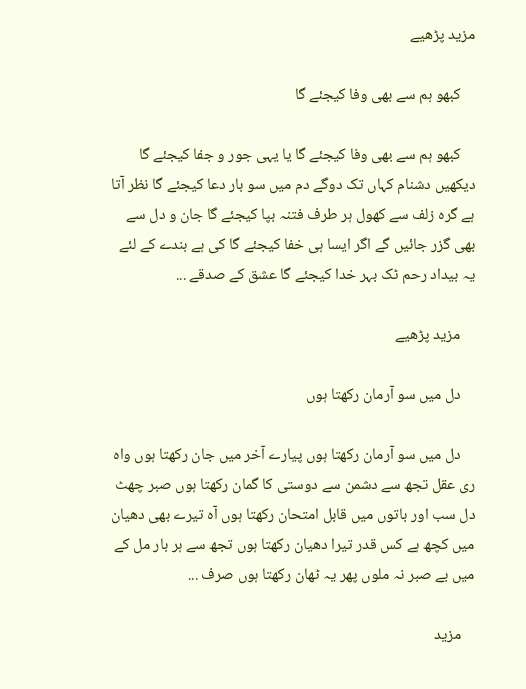مزید پڑھیے

    کبھو ہم سے بھی وفا کیجئے گا

    کبھو ہم سے بھی وفا کیجئے گا یا یہی جور و جفا کیجئے گا دیکھیں دشنام کہاں تک دوگے دم میں سو بار دعا کیجئے گا نظر آتا ہے گرہ زلف سے کھول ہر طرف فتنہ بپا کیجئے گا جان و دل سے بھی گزر جائیں گے اگر ایسا ہی خفا کیجئے گا کی ہے بندے کے لئے یہ بیداد رحم ٹک بہر خدا کیجئے گا عشق کے صدقے ...

    مزید پڑھیے

    دل میں سو آرمان رکھتا ہوں

    دل میں سو آرمان رکھتا ہوں پیارے آخر میں جان رکھتا ہوں واہ ری عقل تجھ سے دشمن سے دوستی کا گمان رکھتا ہوں صبر چھٹ دل سب اور باتوں میں قابل امتحان رکھتا ہوں آہ تیرے بھی دھیان میں کچھ ہے کس قدر تیرا دھیان رکھتا ہوں تجھ سے ہر بار مل کے میں بے صبر نہ ملوں پھر یہ ٹھان رکھتا ہوں صرف ...

    مزید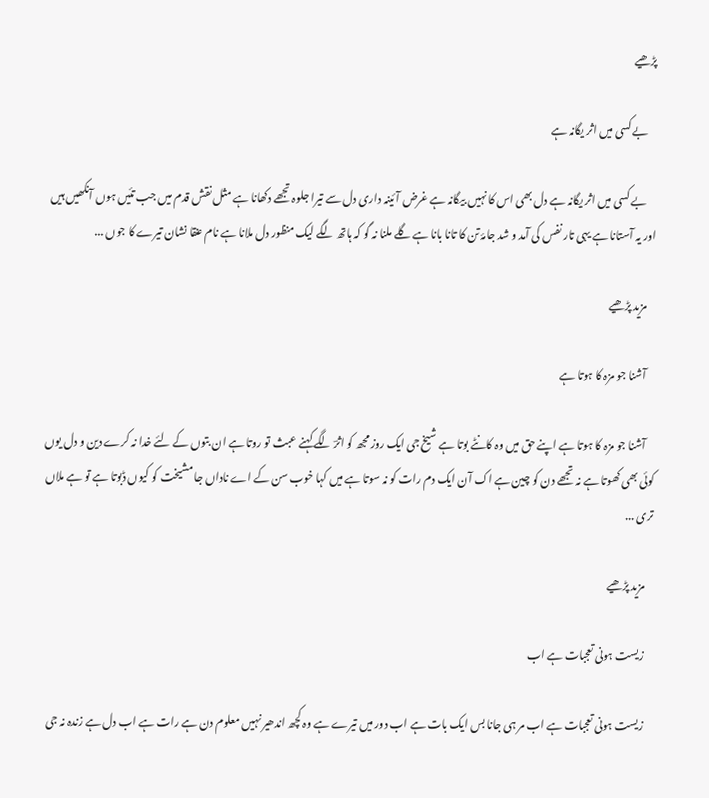پڑھیے

    بے کسی میں اثر یگانہ ہے

    بے کسی میں اثر یگانہ ہے دل بھی اس کا نہیں بیگانہ ہے غرض آئینہ داری دل سے تیرا جلوہ تجھے دکھانا ہے مثل نقش قدم میں جب تئیں ہوں آنکھیں ہیں اور یہ آستانا ہے یہی تار نفس کی آمد و شد جامۂ تن کا تانا بانا ہے گلے ملنا نہ گو کہ ہاتھ لگے لیک منظور دل ملانا ہے نام عنقا نشان تیرے کا جوں ...

    مزید پڑھیے

    آشنا جو مزہ کا ہوتا ہے

    آشنا جو مزہ کا ہوتا ہے اپنے حق میں وہ کانٹے بوتا ہے شیخ جی ایک روز مجھ کو اثرؔ لگے کہنے عبث تو روتا ہے ان بتوں کے لئے خدا نہ کرے دین و دل یوں کوئی بھی کھوتا ہے نہ تجھے دن کو چین ہے اک آن ایک دم رات کو نہ سوتا ہے میں کہا خوب سن کے اے ناداں جا مشیخت کو کیوں ڈبوتا ہے تو ہے ملاں تری ...

    مزید پڑھیے

    زیست ہونی تعجبات ہے اب

    زیست ہونی تعجبات ہے اب مر ہی جانا بس ایک بات ہے اب دور میں تیرے ہے وہ کچھ اندھیر نہیں معلوم دن ہے رات ہے اب دل ہے زندہ نہ جی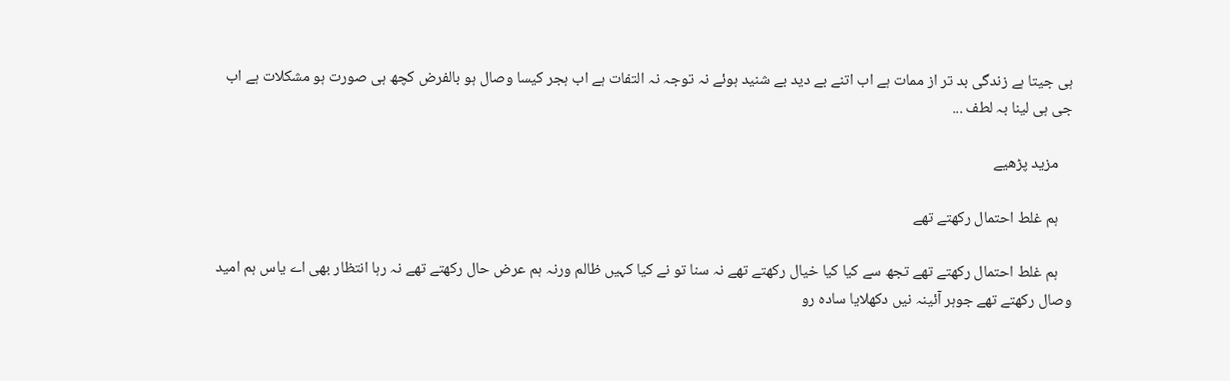ہی جیتا ہے زندگی بد تر از ممات ہے اب اتنے بے دید بے شنید ہوئے نہ توجہ نہ التفات ہے اب ہجر کیسا وصال ہو بالفرض کچھ ہی صورت ہو مشکلات ہے اب جی ہی لینا بہ لطف ...

    مزید پڑھیے

    ہم غلط احتمال رکھتے تھے

    ہم غلط احتمال رکھتے تھے تجھ سے کیا کیا خیال رکھتے تھے نہ سنا تو نے کیا کہیں ظالم ورنہ ہم عرض حال رکھتے تھے نہ رہا انتظار بھی اے یاس ہم امید وصال رکھتے تھے جوہر آئینہ نیں دکھلایا سادہ رو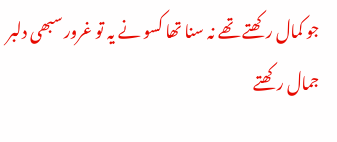جو کمال رکھتے تھے نہ سنا تھا کسو نے یہ تو غرور سبھی دلبر جمال رکھتے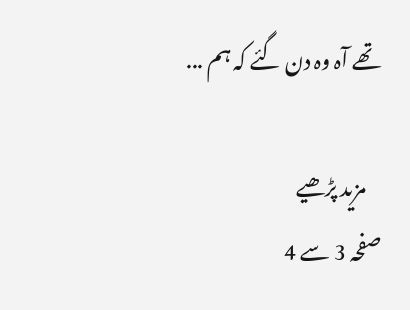تھے آہ وہ دن گئے کہ ہم ...

    مزید پڑھیے
صفحہ 3 سے 4